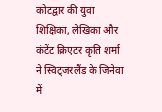कोटद्वार की युवा शिक्षिका, लेखिका और कंटेंट क्रिएटर कृति शर्मा ने स्विट्जरलैंड के जिनेवा में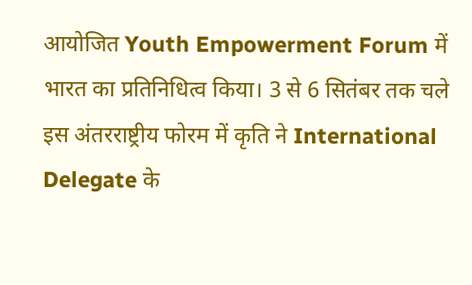आयोजित Youth Empowerment Forum में भारत का प्रतिनिधित्व किया। 3 से 6 सितंबर तक चले इस अंतरराष्ट्रीय फोरम में कृति ने International Delegate के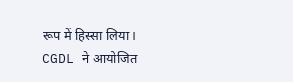रूप में हिस्सा लिया।
CGDL ने आयोजित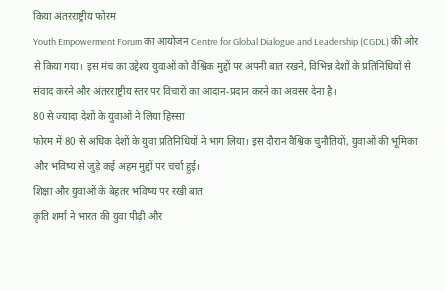किया अंतरराष्ट्रीय फोरम
Youth Empowerment Forum का आयोजन Centre for Global Dialogue and Leadership (CGDL) की ओर से किया गया। इस मंच का उद्देश्य युवाओं को वैश्विक मुद्दों पर अपनी बात रखने, विभिन्न देशों के प्रतिनिधियों से संवाद करने और अंतरराष्ट्रीय स्तर पर विचारों का आदान-प्रदान करने का अवसर देना है।
80 से ज्यादा देशों के युवाओं ने लिया हिस्सा
फोरम में 80 से अधिक देशों के युवा प्रतिनिधियों ने भाग लिया। इस दौरान वैश्विक चुनौतियों, युवाओं की भूमिका और भविष्य से जुड़े कई अहम मुद्दों पर चर्चा हुई।
शिक्षा और युवाओं के बेहतर भविष्य पर रखी बात
कृति शर्मा ने भारत की युवा पीढ़ी और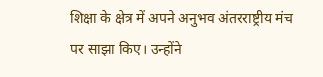शिक्षा के क्षेत्र में अपने अनुभव अंतरराष्ट्रीय मंच पर साझा किए। उन्होंने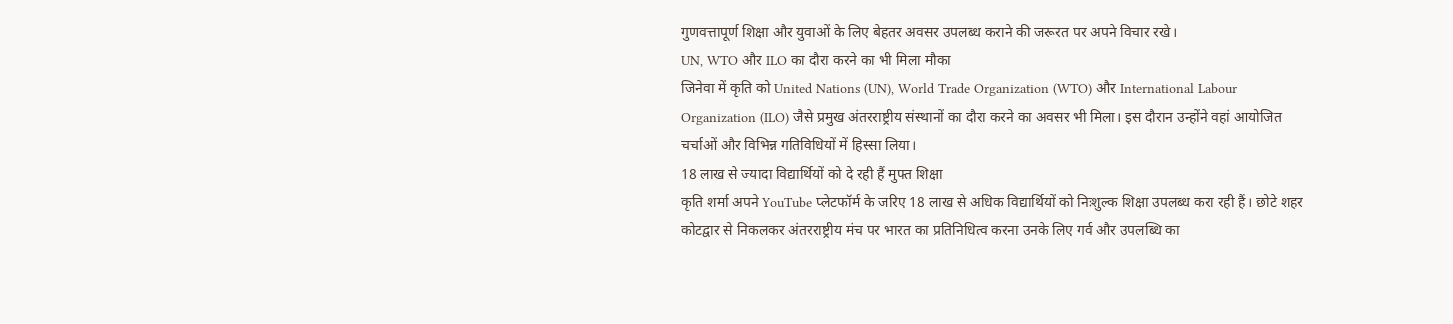गुणवत्तापूर्ण शिक्षा और युवाओं के लिए बेहतर अवसर उपलब्ध कराने की जरूरत पर अपने विचार रखे।
UN, WTO और ILO का दौरा करने का भी मिला मौका
जिनेवा में कृति को United Nations (UN), World Trade Organization (WTO) और International Labour Organization (ILO) जैसे प्रमुख अंतरराष्ट्रीय संस्थानों का दौरा करने का अवसर भी मिला। इस दौरान उन्होंने वहां आयोजित चर्चाओं और विभिन्न गतिविधियों में हिस्सा लिया।
18 लाख से ज्यादा विद्यार्थियों को दे रही हैं मुफ्त शिक्षा
कृति शर्मा अपने YouTube प्लेटफॉर्म के जरिए 18 लाख से अधिक विद्यार्थियों को निःशुल्क शिक्षा उपलब्ध करा रही हैं। छोटे शहर कोटद्वार से निकलकर अंतरराष्ट्रीय मंच पर भारत का प्रतिनिधित्व करना उनके लिए गर्व और उपलब्धि का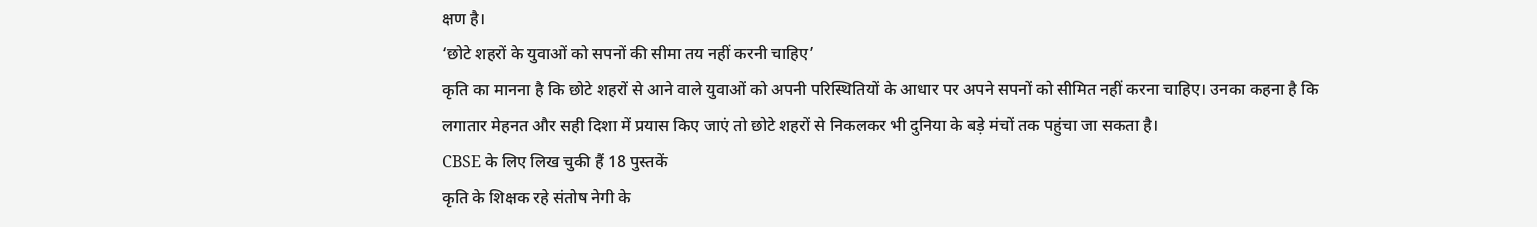क्षण है।
‘छोटे शहरों के युवाओं को सपनों की सीमा तय नहीं करनी चाहिए’
कृति का मानना है कि छोटे शहरों से आने वाले युवाओं को अपनी परिस्थितियों के आधार पर अपने सपनों को सीमित नहीं करना चाहिए। उनका कहना है कि लगातार मेहनत और सही दिशा में प्रयास किए जाएं तो छोटे शहरों से निकलकर भी दुनिया के बड़े मंचों तक पहुंचा जा सकता है।
CBSE के लिए लिख चुकी हैं 18 पुस्तकें
कृति के शिक्षक रहे संतोष नेगी के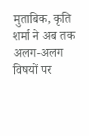मुताबिक, कृति शर्मा ने अब तक अलग-अलग विषयों पर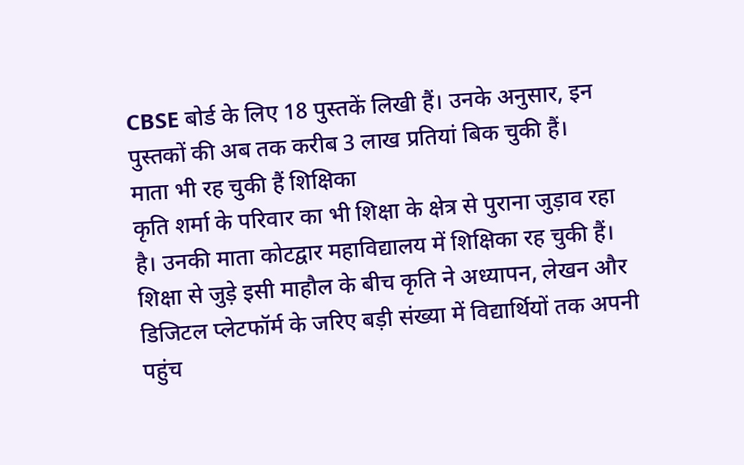CBSE बोर्ड के लिए 18 पुस्तकें लिखी हैं। उनके अनुसार, इन पुस्तकों की अब तक करीब 3 लाख प्रतियां बिक चुकी हैं।
माता भी रह चुकी हैं शिक्षिका
कृति शर्मा के परिवार का भी शिक्षा के क्षेत्र से पुराना जुड़ाव रहा है। उनकी माता कोटद्वार महाविद्यालय में शिक्षिका रह चुकी हैं। शिक्षा से जुड़े इसी माहौल के बीच कृति ने अध्यापन, लेखन और डिजिटल प्लेटफॉर्म के जरिए बड़ी संख्या में विद्यार्थियों तक अपनी पहुंच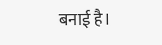बनाई है।